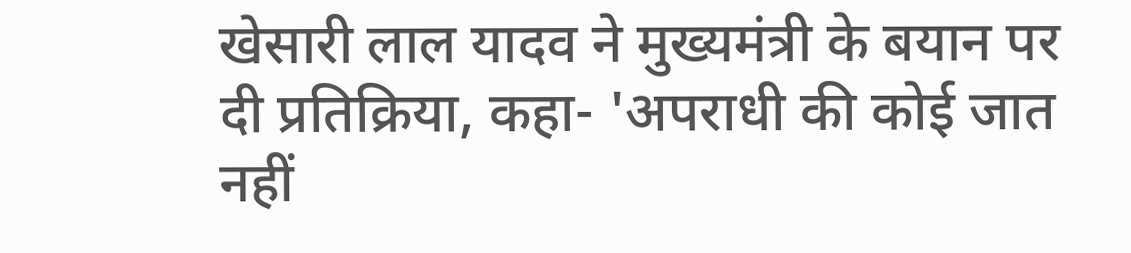खेसारी लाल यादव ने मुख्यमंत्री के बयान पर दी प्रतिक्रिया, कहा- 'अपराधी की कोई जात नहीं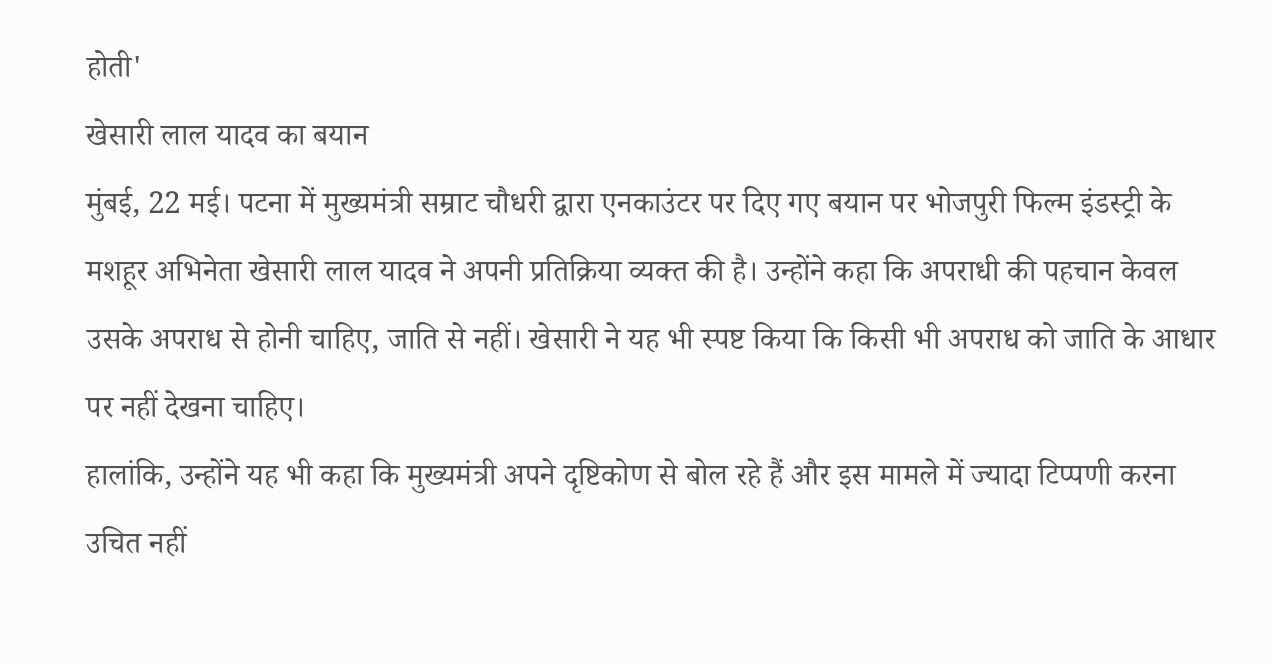होती'
खेसारी लाल यादव का बयान
मुंबई, 22 मई। पटना में मुख्यमंत्री सम्राट चौधरी द्वारा एनकाउंटर पर दिए गए बयान पर भोजपुरी फिल्म इंडस्ट्री के मशहूर अभिनेता खेसारी लाल यादव ने अपनी प्रतिक्रिया व्यक्त की है। उन्होंने कहा कि अपराधी की पहचान केवल उसके अपराध से होनी चाहिए, जाति से नहीं। खेसारी ने यह भी स्पष्ट किया कि किसी भी अपराध को जाति के आधार पर नहीं देखना चाहिए।
हालांकि, उन्होंने यह भी कहा कि मुख्यमंत्री अपने दृष्टिकोण से बोल रहे हैं और इस मामले में ज्यादा टिप्पणी करना उचित नहीं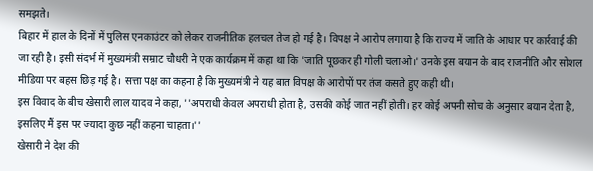समझते।
बिहार में हाल के दिनों में पुलिस एनकाउंटर को लेकर राजनीतिक हलचल तेज हो गई है। विपक्ष ने आरोप लगाया है कि राज्य में जाति के आधार पर कार्रवाई की जा रही है। इसी संदर्भ में मुख्यमंत्री सम्राट चौधरी ने एक कार्यक्रम में कहा था कि 'जाति पूछकर ही गोली चलाओ।' उनके इस बयान के बाद राजनीति और सोशल मीडिया पर बहस छिड़ गई है। सत्ता पक्ष का कहना है कि मुख्यमंत्री ने यह बात विपक्ष के आरोपों पर तंज कसते हुए कही थी।
इस विवाद के बीच खेसारी लाल यादव ने कहा, ''अपराधी केवल अपराधी होता है, उसकी कोई जात नहीं होती। हर कोई अपनी सोच के अनुसार बयान देता है, इसलिए मैं इस पर ज्यादा कुछ नहीं कहना चाहता।''
खेसारी ने देश की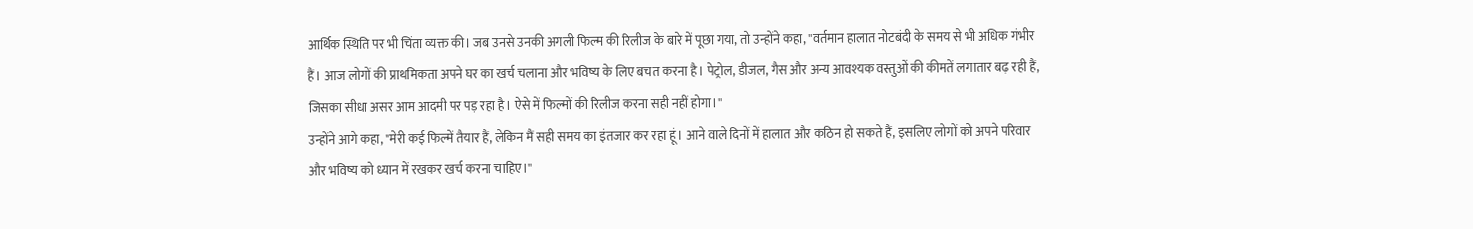आर्थिक स्थिति पर भी चिंता व्यक्त की। जब उनसे उनकी अगली फिल्म की रिलीज के बारे में पूछा गया, तो उन्होंने कहा, ''वर्तमान हालात नोटबंदी के समय से भी अधिक गंभीर हैं। आज लोगों की प्राथमिकता अपने घर का खर्च चलाना और भविष्य के लिए बचत करना है। पेट्रोल, डीजल, गैस और अन्य आवश्यक वस्तुओं की कीमतें लगातार बढ़ रही हैं, जिसका सीधा असर आम आदमी पर पड़ रहा है। ऐसे में फिल्मों की रिलीज करना सही नहीं होगा।''
उन्होंने आगे कहा, "मेरी कई फिल्में तैयार हैं, लेकिन मैं सही समय का इंतजार कर रहा हूं। आने वाले दिनों में हालात और कठिन हो सकते हैं, इसलिए लोगों को अपने परिवार और भविष्य को ध्यान में रखकर खर्च करना चाहिए।''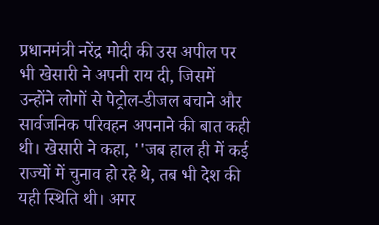प्रधानमंत्री नरेंद्र मोदी की उस अपील पर भी खेसारी ने अपनी राय दी, जिसमें उन्होंने लोगों से पेट्रोल-डीजल बचाने और सार्वजनिक परिवहन अपनाने की बात कही थी। खेसारी ने कहा, ''जब हाल ही में कई राज्यों में चुनाव हो रहे थे, तब भी देश की यही स्थिति थी। अगर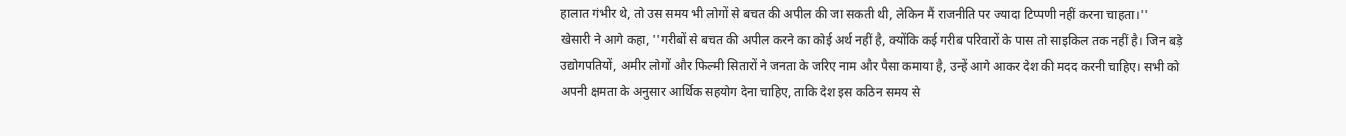हालात गंभीर थे, तो उस समय भी लोगों से बचत की अपील की जा सकती थी, लेकिन मैं राजनीति पर ज्यादा टिप्पणी नहीं करना चाहता।''
खेसारी ने आगे कहा, ''गरीबों से बचत की अपील करने का कोई अर्थ नहीं है, क्योंकि कई गरीब परिवारों के पास तो साइकिल तक नहीं है। जिन बड़े उद्योगपतियों, अमीर लोगों और फिल्मी सितारों ने जनता के जरिए नाम और पैसा कमाया है, उन्हें आगे आकर देश की मदद करनी चाहिए। सभी को अपनी क्षमता के अनुसार आर्थिक सहयोग देना चाहिए, ताकि देश इस कठिन समय से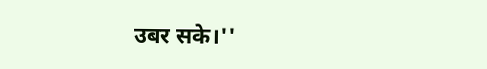उबर सके।''